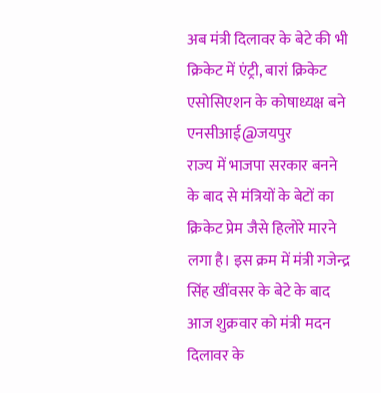अब मंत्री दिलावर के बेटे की भी क्रिकेट में एंट्री, बारां क्रिकेट एसोसिएशन के कोषाध्यक्ष बने
एनसीआई@जयपुर
राज्य में भाजपा सरकार बनने के बाद से मंत्रियों के बेटों का क्रिकेट प्रेम जैसे हिलोरे मारने लगा है। इस क्रम में मंत्री गजेन्द्र सिंह खींवसर के बेटे के बाद आज शुक्रवार को मंत्री मदन दिलावर के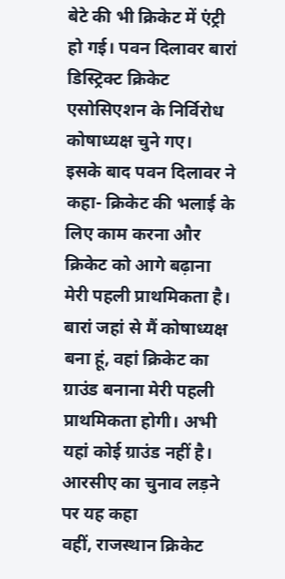बेटे की भी क्रिकेट में एंट्री हो गई। पवन दिलावर बारां डिस्ट्रिक्ट क्रिकेट एसोसिएशन के निर्विरोध कोषाध्यक्ष चुने गए।
इसके बाद पवन दिलावर ने कहा- क्रिकेट की भलाई के लिए काम करना और क्रिकेट को आगे बढ़ाना मेरी पहली प्राथमिकता है। बारां जहां से मैं कोषाध्यक्ष बना हूं, वहां क्रिकेट का ग्राउंड बनाना मेरी पहली प्राथमिकता होगी। अभी यहां कोई ग्राउंड नहीं है।
आरसीए का चुनाव लड़ने पर यह कहा
वहीं, राजस्थान क्रिकेट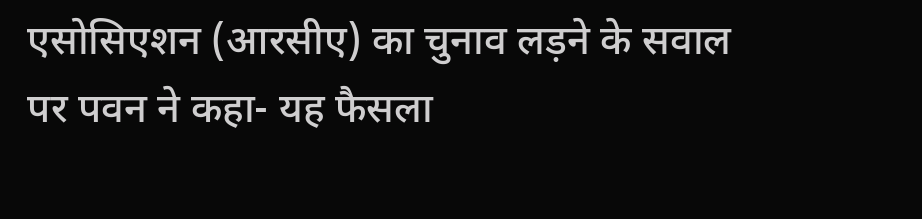एसोसिएशन (आरसीए) का चुनाव लड़ने के सवाल पर पवन ने कहा- यह फैसला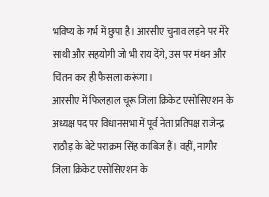भविष्य के गर्भ में छुपा है। आरसीए चुनाव लड़ने पर मेरे साथी और सहयोगी जो भी राय देंगे, उस पर मंथन और चिंतन कर ही फैसला करूंगा।
आरसीए में फिलहाल चूरू जिला क्रिकेट एसोसिएशन के अध्यक्ष पद पर विधानसभा में पूर्व नेता प्रतिपक्ष राजेन्द्र राठौड़ के बेटे पराक्रम सिंह काबिज हैं। वहीं, नागौर जिला क्रिकेट एसोसिएशन के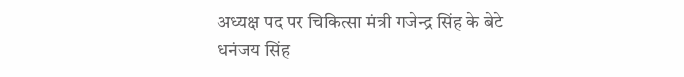अध्यक्ष पद पर चिकित्सा मंत्री गजेन्द्र सिंह के बेटे धनंजय सिंह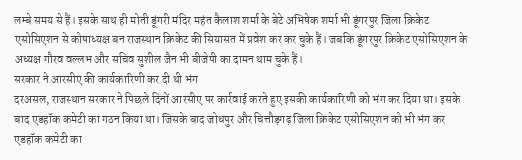लम्बे समय से हैं। इसके साथ ही मोती डूंगरी मंदिर महंत कैलाश शर्मा के बेटे अभिषेक शर्मा भी डूंगरपुर जिला क्रिकेट एसोसिएशन से कोषाध्यक्ष बन राजस्थान क्रिकेट की सियासत में प्रवेश कर कर चुके हैं। जबकि डूंगरपुर क्रिकेट एसोसिएशन के अध्यक्ष गौरव वल्लभ और सचिव सुशील जैन भी बीजेपी का दामन थाम चुके हैं।
सरकार ने आरसीए की कार्यकारिणी कर दी थी भंग
दरअसल, राजस्थान सरकार ने पिछले दिनों आरसीए पर कार्रवाई करते हुए इसकी कार्यकारिणी को भंग कर दिया था। इसके बाद एडहॉक कमेटी का गठन किया था। जिसके बाद जोधपुर और चित्तौड़गढ़ जिला क्रिकेट एसोसिएशन को भी भंग कर एडहॉक कमेटी का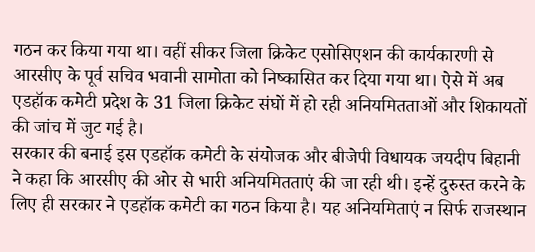गठन कर किया गया था। वहीं सीकर जिला क्रिकेट एसोसिएशन की कार्यकारणी से आरसीए के पूर्व सचिव भवानी सामोता को निष्कासित कर दिया गया था। ऐसे में अब एडहॉक कमेटी प्रदेश के 31 जिला क्रिकेट संघों में हो रही अनियमितताओं और शिकायतों की जांच में जुट गई है।
सरकार की बनाई इस एडहॉक कमेटी के संयोजक और बीजेपी विधायक जयदीप बिहानी ने कहा कि आरसीए की ओर से भारी अनियमितताएं की जा रही थी। इन्हें दुरुस्त करने के लिए ही सरकार ने एडहॉक कमेटी का गठन किया है। यह अनियमिताएं न सिर्फ राजस्थान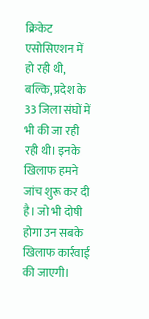क्रिकेट एसोसिएशन में हो रही थी, बल्कि, प्रदेश के 33 जिला संघों में भी की जा रही रही थी। इनके खिलाफ हमने जांच शुरू कर दी है। जो भी दोषी होगा उन सबके खिलाफ कार्रवाई की जाएगी।